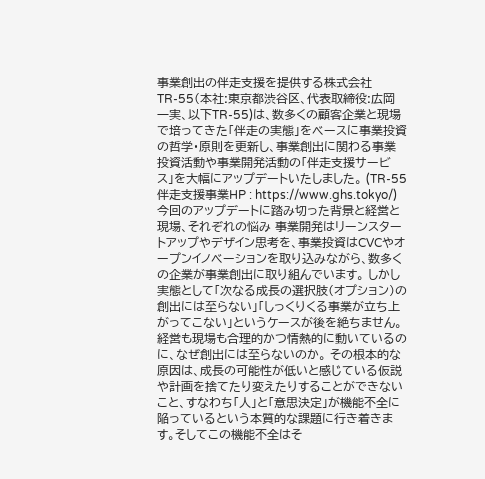事業創出の伴走支援を提供する株式会社TR-55(本社:東京都渋谷区、代表取締役:広岡 一実、以下TR-55)は、数多くの顧客企業と現場で培ってきた「伴走の実態」をベースに事業投資の哲学・原則を更新し、事業創出に関わる事業投資活動や事業開発活動の「伴走支援サービス」を大幅にアップデートいたしました。 (TR-55 伴走支援事業HP : https://www.ghs.tokyo/) 今回のアップデートに踏み切った背景と経営と現場、それぞれの悩み 事業開発はリーンスタートアップやデザイン思考を、事業投資はCVCやオープンイノベーションを取り込みながら、数多くの企業が事業創出に取り組んでいます。 しかし実態として「次なる成長の選択肢(オプション)の創出には至らない」「しっくりくる事業が立ち上がってこない」というケースが後を絶ちません。 経営も現場も合理的かつ情熱的に動いているのに、なぜ創出には至らないのか。 その根本的な原因は、成長の可能性が低いと感じている仮説や計画を捨てたり変えたりすることができないこと、すなわち「人」と「意思決定」が機能不全に陥っているという本質的な課題に行き着きます。そしてこの機能不全はそ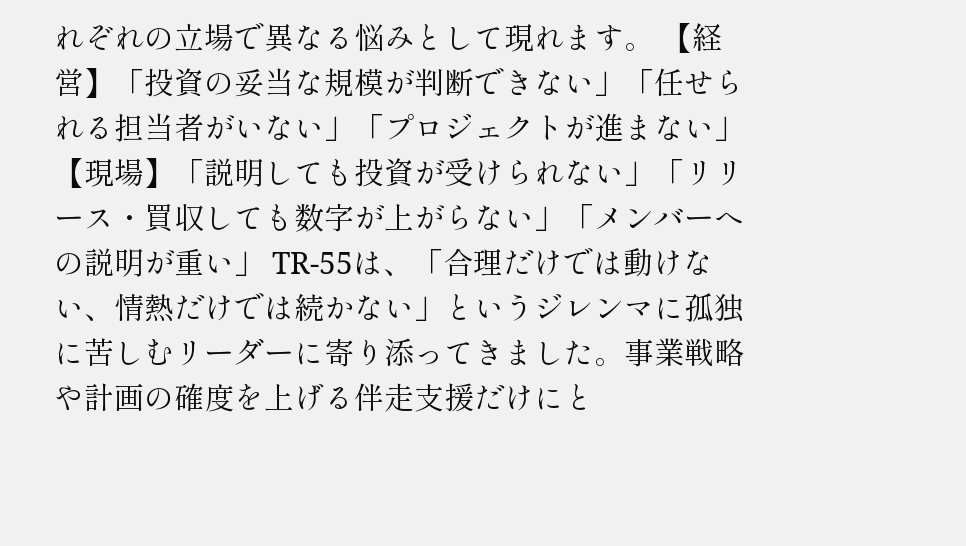れぞれの立場で異なる悩みとして現れます。 【経営】「投資の妥当な規模が判断できない」「任せられる担当者がいない」「プロジェクトが進まない」 【現場】「説明しても投資が受けられない」「リリース・買収しても数字が上がらない」「メンバーへの説明が重い」 TR-55は、「合理だけでは動けない、情熱だけでは続かない」というジレンマに孤独に苦しむリーダーに寄り添ってきました。事業戦略や計画の確度を上げる伴走支援だけにと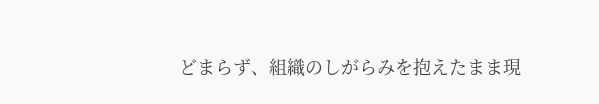どまらず、組織のしがらみを抱えたまま現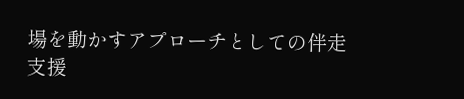場を動かすアプローチとしての伴走支援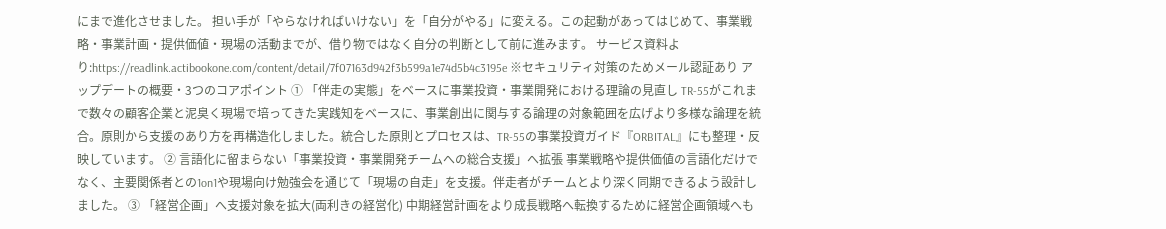にまで進化させました。 担い手が「やらなければいけない」を「自分がやる」に変える。この起動があってはじめて、事業戦略・事業計画・提供価値・現場の活動までが、借り物ではなく自分の判断として前に進みます。 サービス資料より:https://readlink.actibookone.com/content/detail/7f07163d942f3b599a1e74d5b4c3195e ※セキュリティ対策のためメール認証あり アップデートの概要・3つのコアポイント ① 「伴走の実態」をベースに事業投資・事業開発における理論の見直し TR-55がこれまで数々の顧客企業と泥臭く現場で培ってきた実践知をベースに、事業創出に関与する論理の対象範囲を広げより多様な論理を統合。原則から支援のあり方を再構造化しました。統合した原則とプロセスは、TR-55の事業投資ガイド『ORBITAL』にも整理・反映しています。 ② 言語化に留まらない「事業投資・事業開発チームへの総合支援」へ拡張 事業戦略や提供価値の言語化だけでなく、主要関係者との1on1や現場向け勉強会を通じて「現場の自走」を支援。伴走者がチームとより深く同期できるよう設計しました。 ③ 「経営企画」へ支援対象を拡大(両利きの経営化) 中期経営計画をより成長戦略へ転換するために経営企画領域へも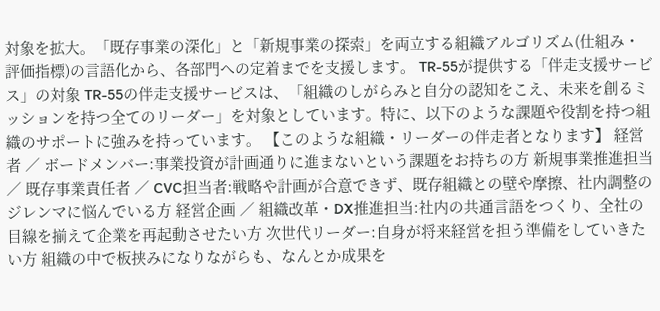対象を拡大。「既存事業の深化」と「新規事業の探索」を両立する組織アルゴリズム(仕組み・評価指標)の言語化から、各部門への定着までを支援します。 TR-55が提供する「伴走支援サービス」の対象 TR-55の伴走支援サービスは、「組織のしがらみと自分の認知をこえ、未来を創るミッションを持つ全てのリーダー」を対象としています。特に、以下のような課題や役割を持つ組織のサポートに強みを持っています。 【このような組織・リーダーの伴走者となります】 経営者 ∕ ボードメンバー:事業投資が計画通りに進まないという課題をお持ちの方 新規事業推進担当 ∕ 既存事業責任者 ∕ CVC担当者:戦略や計画が合意できず、既存組織との壁や摩擦、社内調整のジレンマに悩んでいる方 経営企画 ∕ 組織改革・DX推進担当:社内の共通言語をつくり、全社の目線を揃えて企業を再起動させたい方 次世代リーダー:自身が将来経営を担う準備をしていきたい方 組織の中で板挟みになりながらも、なんとか成果を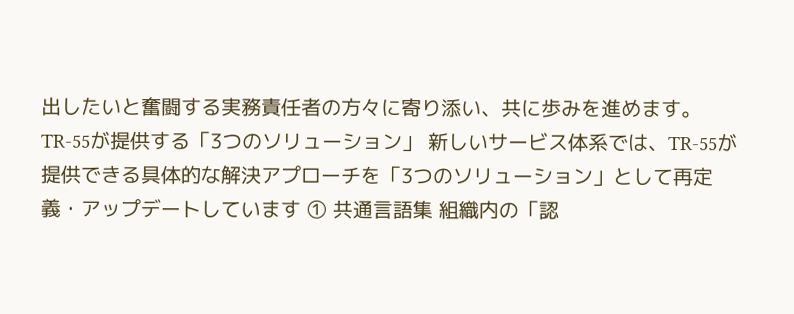出したいと奮闘する実務責任者の方々に寄り添い、共に歩みを進めます。 TR-55が提供する「3つのソリューション」 新しいサービス体系では、TR-55が提供できる具体的な解決アプローチを「3つのソリューション」として再定義・アップデートしています ① 共通言語集 組織内の「認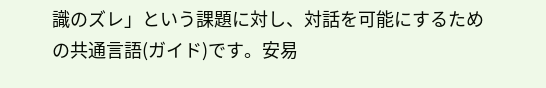識のズレ」という課題に対し、対話を可能にするための共通言語(ガイド)です。安易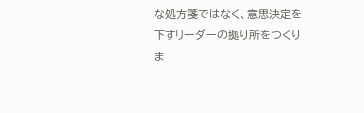な処方箋ではなく、意思決定を下すリーダーの拠り所をつくりま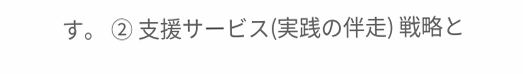す。 ② 支援サービス(実践の伴走) 戦略と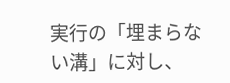実行の「埋まらない溝」に対し、